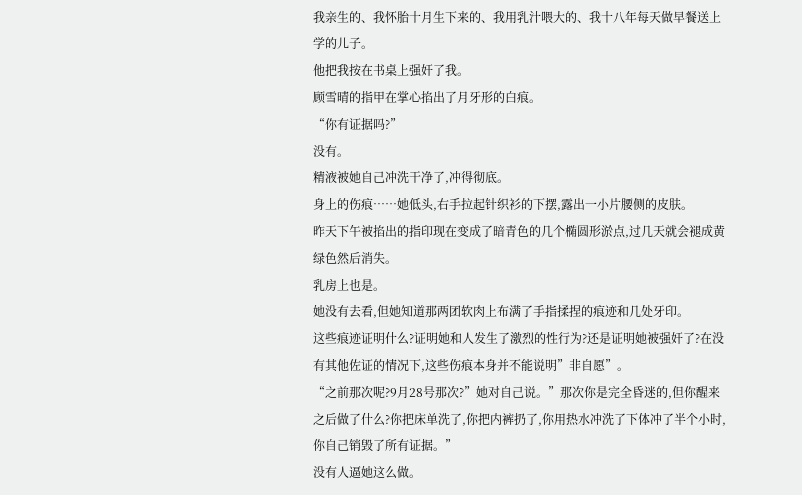我亲生的、我怀胎十月生下来的、我用乳汁喂大的、我十八年每天做早餐送上学的儿子。
他把我按在书桌上强奸了我。
顾雪晴的指甲在掌心掐出了月牙形的白痕。
“你有证据吗?”
没有。
精液被她自己冲洗干净了,冲得彻底。
身上的伤痕……她低头,右手拉起针织衫的下摆,露出一小片腰侧的皮肤。
昨天下午被掐出的指印现在变成了暗青色的几个椭圆形淤点,过几天就会褪成黄绿色然后消失。
乳房上也是。
她没有去看,但她知道那两团软肉上布满了手指揉捏的痕迹和几处牙印。
这些痕迹证明什么?证明她和人发生了激烈的性行为?还是证明她被强奸了?在没有其他佐证的情况下,这些伤痕本身并不能说明”非自愿”。
“之前那次呢?9月28号那次?”她对自己说。”那次你是完全昏迷的,但你醒来之后做了什么?你把床单洗了,你把内裤扔了,你用热水冲洗了下体冲了半个小时,你自己销毁了所有证据。”
没有人逼她这么做。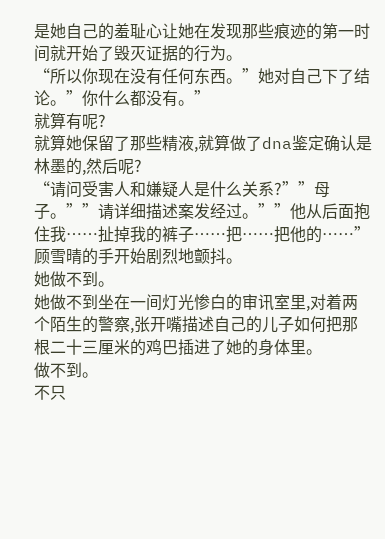是她自己的羞耻心让她在发现那些痕迹的第一时间就开始了毁灭证据的行为。
“所以你现在没有任何东西。”她对自己下了结论。”你什么都没有。”
就算有呢?
就算她保留了那些精液,就算做了dna鉴定确认是林墨的,然后呢?
“请问受害人和嫌疑人是什么关系?””母子。””请详细描述案发经过。””他从后面抱住我……扯掉我的裤子……把……把他的……”
顾雪晴的手开始剧烈地颤抖。
她做不到。
她做不到坐在一间灯光惨白的审讯室里,对着两个陌生的警察,张开嘴描述自己的儿子如何把那根二十三厘米的鸡巴插进了她的身体里。
做不到。
不只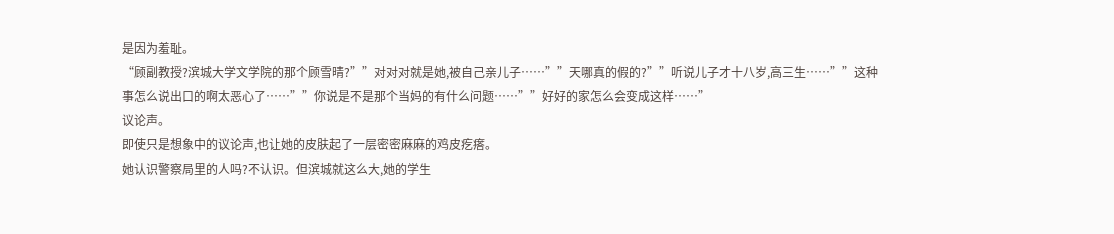是因为羞耻。
“顾副教授?滨城大学文学院的那个顾雪晴?””对对对就是她,被自己亲儿子……””天哪真的假的?””听说儿子才十八岁,高三生……””这种事怎么说出口的啊太恶心了……””你说是不是那个当妈的有什么问题……””好好的家怎么会变成这样……”
议论声。
即使只是想象中的议论声,也让她的皮肤起了一层密密麻麻的鸡皮疙瘩。
她认识警察局里的人吗?不认识。但滨城就这么大,她的学生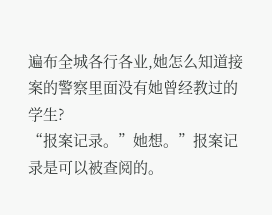遍布全城各行各业,她怎么知道接案的警察里面没有她曾经教过的学生?
“报案记录。”她想。”报案记录是可以被查阅的。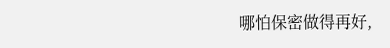哪怕保密做得再好,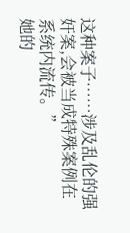这种案子……涉及乱伦的强奸案,会被当成特殊案例在系统内流传。”
她的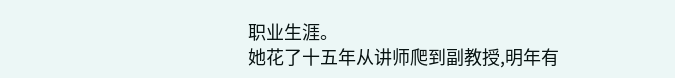职业生涯。
她花了十五年从讲师爬到副教授,明年有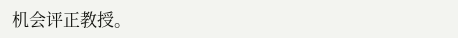机会评正教授。